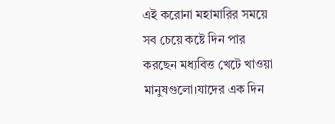এই করোনা মহামারির সময়ে সব চেয়ে কষ্টে দিন পার করছেন মধ্যবিত্ত খেটে খাওয়া মানুষগুলো।যাদের এক দিন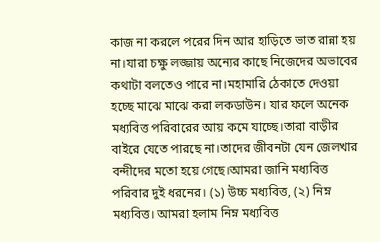কাজ না করলে পরের দিন আর হাড়িতে ভাত রান্না হয় না।যারা চক্ষু লজ্জায় অন্যের কাছে নিজেদের অভাবের কথাটা বলতেও পারে না।মহামারি ঠেকাতে দেওয়া হচ্ছে মাঝে মাঝে করা লকডাউন। যার ফলে অনেক মধ্যবিত্ত পরিবারের আয় কমে যাচ্ছে।তারা বাড়ীর বাইরে যেতে পারছে না।তাদের জীবনটা যেন জেলখার বন্দীদের মতো হয়ে গেছে।আমরা জানি মধ্যবিত্ত পরিবার দুই ধরনের। (১) উচ্চ মধ্যবিত্ত, (২) নিম্ন মধ্যবিত্ত। আমরা হলাম নিম্ন মধ্যবিত্ত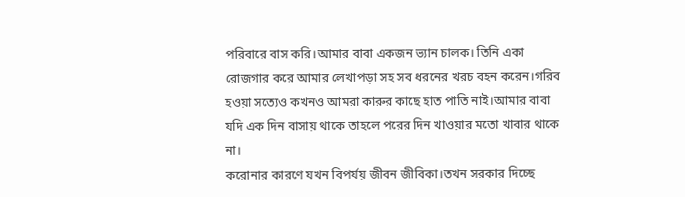পরিবারে বাস করি।আমার বাবা একজন ভ্যান চালক। তিনি একা রোজগার করে আমার লেখাপড়া সহ সব ধরনের খরচ বহন করেন।গরিব হওয়া সত্যেও কখনও আমরা কারুর কাছে হাত পাতি নাই।আমার বাবা যদি এক দিন বাসায় থাকে তাহলে পরের দিন খাওয়ার মতো খাবার থাকে না।
করোনার কারণে যখন বিপর্যয় জীবন জীবিকা।তখন সরকার দিচ্ছে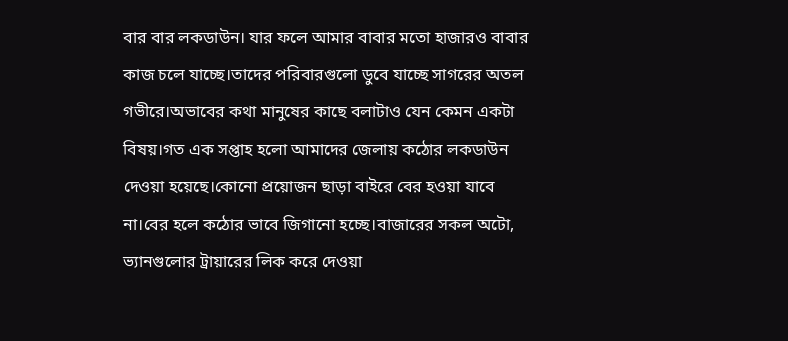বার বার লকডাউন। যার ফলে আমার বাবার মতো হাজারও বাবার কাজ চলে যাচ্ছে।তাদের পরিবারগুলো ডুবে যাচ্ছে সাগরের অতল গভীরে।অভাবের কথা মানুষের কাছে বলাটাও যেন কেমন একটা বিষয়।গত এক সপ্তাহ হলো আমাদের জেলায় কঠোর লকডাউন দেওয়া হয়েছে।কোনো প্রয়োজন ছাড়া বাইরে বের হওয়া যাবে না।বের হলে কঠোর ভাবে জিগানো হচ্ছে।বাজারের সকল অটো, ভ্যানগুলোর ট্রায়ারের লিক করে দেওয়া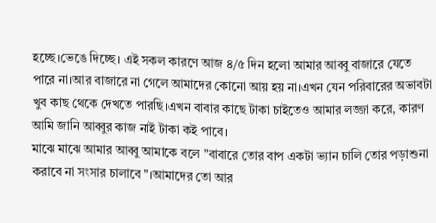হচ্ছে।ভেঙে দিচ্ছে। এই সকল কারণে আজ ৪/৫ দিন হলো আমার আব্বু বাজারে যেতে পারে না।আর বাজারে না গেলে আমাদের কোনো আয় হয় না।এখন যেন পরিবারের অভাবটা খুব কাছ থেকে দেখতে পারছি।এখন বাবার কাছে টাকা চাইতেও আমার লজ্জা করে, কারণ আমি জানি আব্বুর কাজ নাই টাকা কই পাবে।
মাঝে মাঝে আমার আব্বু আমাকে বলে "বাবারে তোর বাপ একটা ভ্যান চালি তোর পড়াশুনা করাবে না সংসার চালাবে"।আমাদের তো আর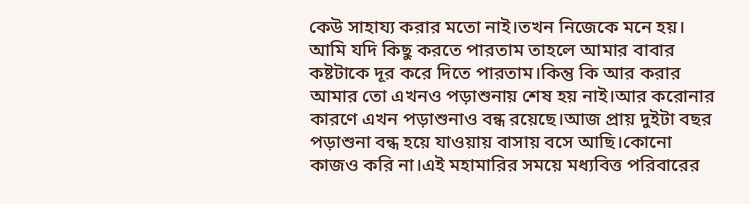কেউ সাহায্য করার মতো নাই।তখন নিজেকে মনে হয়। আমি যদি কিছু করতে পারতাম তাহলে আমার বাবার কষ্টটাকে দূর করে দিতে পারতাম।কিন্তু কি আর করার আমার তো এখনও পড়াশুনায় শেষ হয় নাই।আর করোনার কারণে এখন পড়াশুনাও বন্ধ রয়েছে।আজ প্রায় দুইটা বছর পড়াশুনা বন্ধ হয়ে যাওয়ায় বাসায় বসে আছি।কোনো কাজও করি না।এই মহামারির সময়ে মধ্যবিত্ত পরিবারের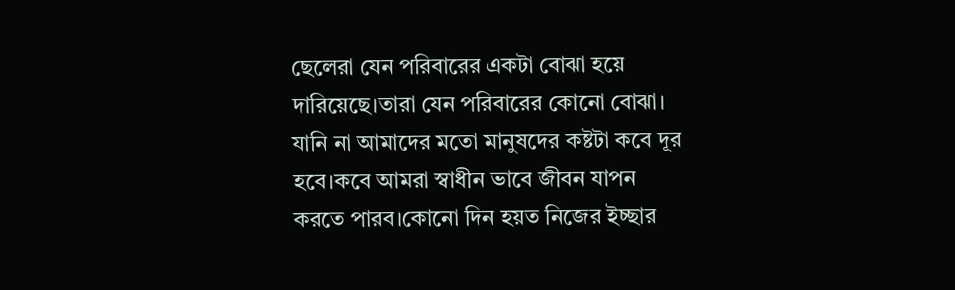ছেলেরা যেন পরিবারের একটা বোঝা হয়ে দারিয়েছে।তারা যেন পরিবারের কোনো বোঝা।
যানি না আমাদের মতো মানুষদের কষ্টটা কবে দূর হবে।কবে আমরা স্বাধীন ভাবে জীবন যাপন করতে পারব।কোনো দিন হয়ত নিজের ইচ্ছার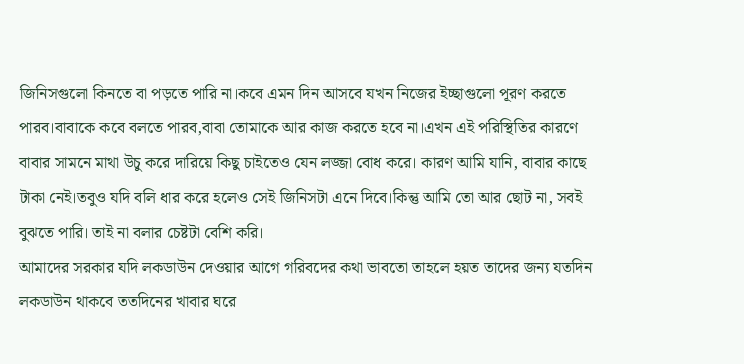জিনিসগুলো কিনতে বা পড়তে পারি না।কবে এমন দিন আসবে যখন নিজের ইচ্ছাগুলো পূরণ করতে পারব।বাবাকে কবে বলতে পারব,বাবা তোমাকে আর কাজ করতে হবে না।এখন এই পরিস্থিতির কারণে বাবার সামনে মাথা উচু করে দারিয়ে কিছু চাইতেও যেন লজ্জা বোধ করে। কারণ আমি যানি, বাবার কাছে টাকা নেই।তবুও যদি বলি ধার করে হলেও সেই জিনিসটা এনে দিবে।কিন্তু আমি তো আর ছোট না, সবই বুঝতে পারি। তাই না বলার চেষ্টটা বেশি করি।
আমাদের সরকার যদি লকডাউন দেওয়ার আগে গরিবদের কথা ভাবতো তাহলে হয়ত তাদের জন্য যতদিন লকডাউন থাকবে ততদিনের খাবার ঘরে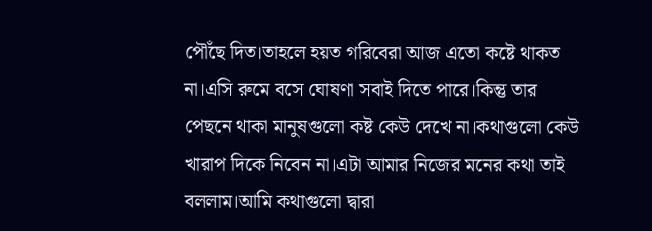পৌঁছে দিত।তাহলে হয়ত গরিবেরা আজ এতো কষ্টে থাকত না।এসি রুমে বসে ঘোষণা সবাই দিতে পারে।কিন্তু তার পেছনে থাকা মানুষগুলো কষ্ট কেউ দেখে না।কথাগুলো কেউ খারাপ দিকে নিবেন না।এটা আমার নিজের মনের কথা তাই বললাম।আমি কথাগুলো দ্বারা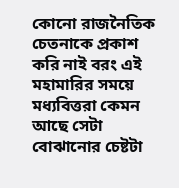কোনো রাজনৈতিক চেতনাকে প্রকাশ করি নাই বরং এই মহামারির সময়ে মধ্যবিত্তরা কেমন আছে সেটা বোঝানোর চেষ্টটা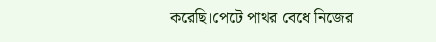করেছি।পেটে পাথর বেধে নিজের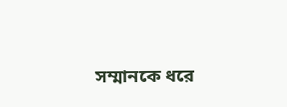সম্মানকে ধরে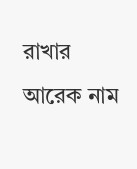রাখার আরেক নাম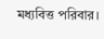মধ্যবিত্ত পরিবার।